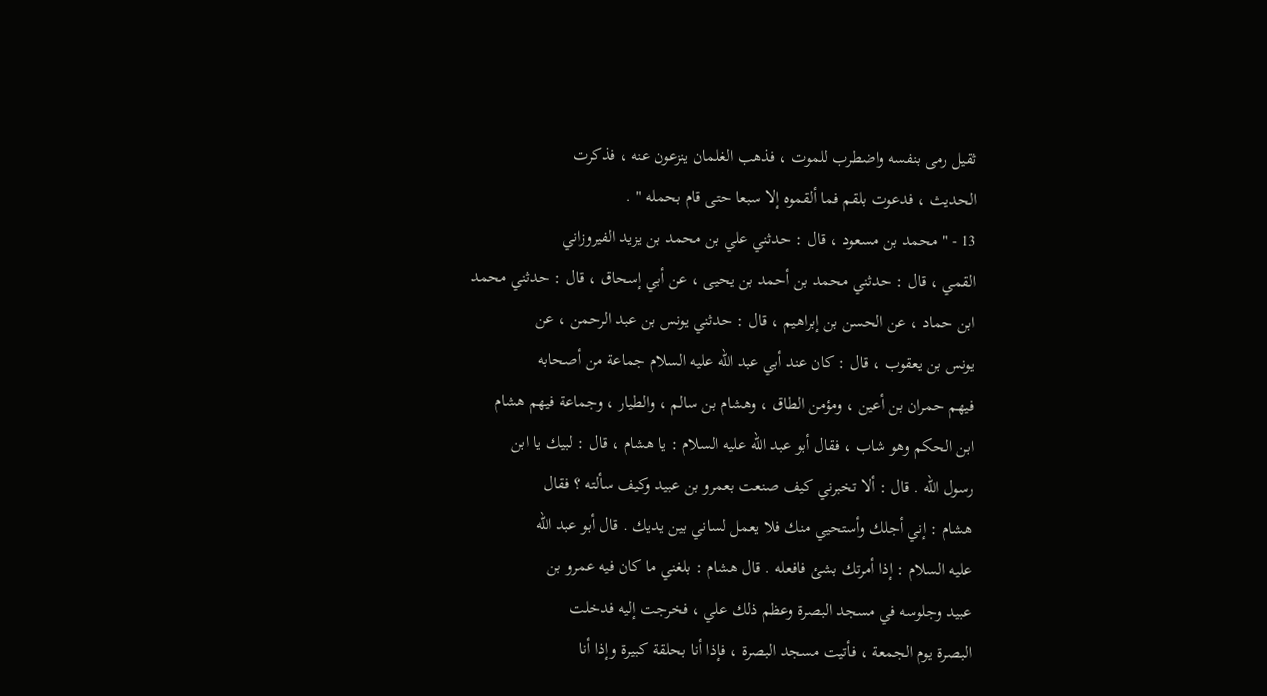ثقيل رمى بنفسه واضطرب للموت ، فذهب الغلمان ينزعون عنه ، فذكرت
الحديث ، فدعوت بلقم فما ألقموه إلا سبعا حتى قام بحمله " .
13 - " محمد بن مسعود ، قال : حدثني علي بن محمد بن يزيد الفيروزاني
القمي ، قال : حدثني محمد بن أحمد بن يحيى ، عن أبي إسحاق ، قال : حدثني محمد
ابن حماد ، عن الحسن بن إبراهيم ، قال : حدثني يونس بن عبد الرحمن ، عن
يونس بن يعقوب ، قال : كان عند أبي عبد الله عليه السلام جماعة من أصحابه
فيهم حمران بن أعين ، ومؤمن الطاق ، وهشام بن سالم ، والطيار ، وجماعة فيهم هشام
ابن الحكم وهو شاب ، فقال أبو عبد الله عليه السلام : يا هشام ، قال : لبيك يا ابن
رسول الله . قال : ألا تخبرني كيف صنعت بعمرو بن عبيد وكيف سألته ؟ فقال
هشام : إني أجلك وأستحيي منك فلا يعمل لساني بين يديك . قال أبو عبد الله
عليه السلام : إذا أمرتك بشئ فافعله . قال هشام : بلغني ما كان فيه عمرو بن
عبيد وجلوسه في مسجد البصرة وعظم ذلك علي ، فخرجت إليه فدخلت
البصرة يوم الجمعة ، فأتيت مسجد البصرة ، فإذا أنا بحلقة كبيرة وإذا أنا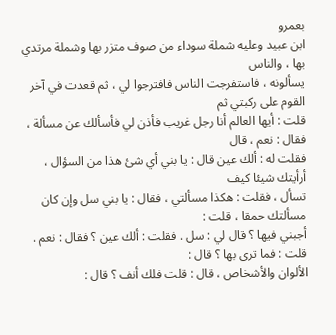بعمرو
ابن عبيد وعليه شملة سوداء من صوف متزر بها وشملة مرتدي بها ، والناس
يسألونه ، فاستفرجت الناس فافترجوا لي ، ثم قعدت في آخر القوم على ركبتي ثم
قلت : أيها العالم أنا رجل غريب فأذن لي فأسألك عن مسألة ، فقال : نعم ، قال
فقلت له : ألك عين قال : يا بني أي شئ هذا من السؤال ، أرأيتك شيئا كيف
تسأل ، فقلت : هكذا مسألتي ، فقال : يا بني سل وإن كان مسألتك حمقا ، قلت :
أجبني فيها ؟ قال لي : سل . فقلت : ألك عين ؟ فقال : نعم . قلت : فما ترى بها ؟ قال :
الألوان والأشخاص ، قال : قلت فلك أنف ؟ قال :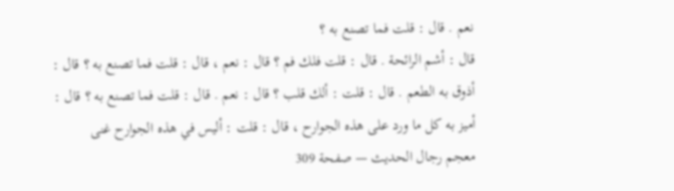نعم . قال : قلت فما تصنع به ؟
قال : أشم الرائحة . قال : قلت فلك فم ؟ قال : نعم ، قال : قلت فما تصنع به ؟ قال :
أذوق به الطعم . قال : قلت : ألك قلب ؟ قال : نعم . قال : قلت فما تصنع به ؟ قال :
أميز به كل ما ورد على هذه الجوارح ، قال : قلت : أليس في هذه الجوارح غنى
معجم رجال الحديث — صفحة 309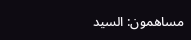مساهمون: السيد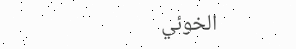الخوئي